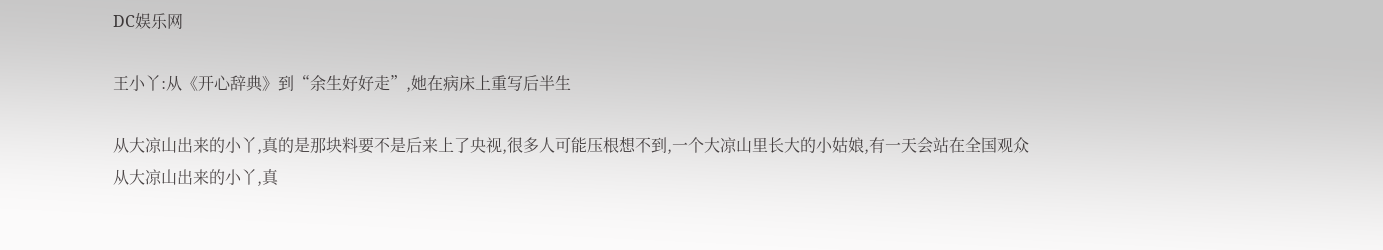DC娱乐网

王小丫:从《开心辞典》到“余生好好走”,她在病床上重写后半生

从大凉山出来的小丫,真的是那块料要不是后来上了央视,很多人可能压根想不到,一个大凉山里长大的小姑娘,有一天会站在全国观众
从大凉山出来的小丫,真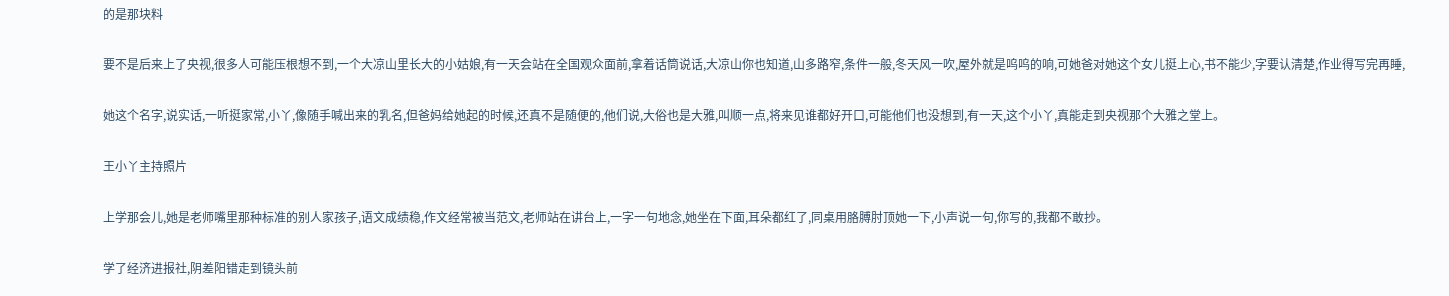的是那块料

要不是后来上了央视,很多人可能压根想不到,一个大凉山里长大的小姑娘,有一天会站在全国观众面前,拿着话筒说话,大凉山你也知道,山多路窄,条件一般,冬天风一吹,屋外就是呜呜的响,可她爸对她这个女儿挺上心,书不能少,字要认清楚,作业得写完再睡,

她这个名字,说实话,一听挺家常,小丫,像随手喊出来的乳名,但爸妈给她起的时候,还真不是随便的,他们说,大俗也是大雅,叫顺一点,将来见谁都好开口,可能他们也没想到,有一天,这个小丫,真能走到央视那个大雅之堂上。

王小丫主持照片

上学那会儿,她是老师嘴里那种标准的别人家孩子,语文成绩稳,作文经常被当范文,老师站在讲台上,一字一句地念,她坐在下面,耳朵都红了,同桌用胳膊肘顶她一下,小声说一句,你写的,我都不敢抄。

学了经济进报社,阴差阳错走到镜头前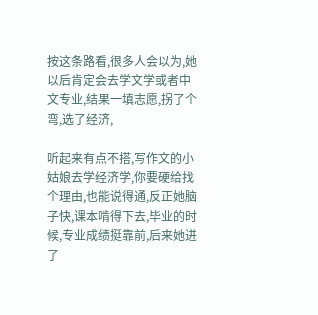按这条路看,很多人会以为,她以后肯定会去学文学或者中文专业,结果一填志愿,拐了个弯,选了经济,

听起来有点不搭,写作文的小姑娘去学经济学,你要硬给找个理由,也能说得通,反正她脑子快,课本啃得下去,毕业的时候,专业成绩挺靠前,后来她进了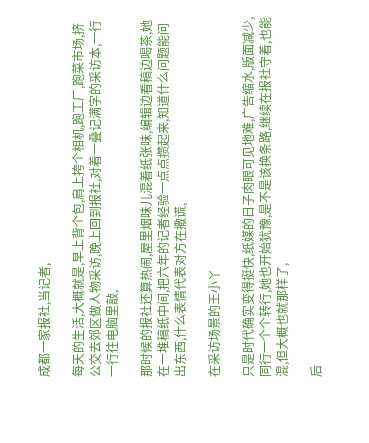成都一家报社,当记者,

每天的生活,大概就是,早上背个包,肩上挎个相机,跑工厂,跑菜市场,挤公交去郊区做人物采访,晚上回到报社,对着一叠记满字的采访本,一行一行往电脑里敲,

那时候的报社还算热闹,屋里烟味儿混着纸张味,编辑边看稿边喝茶,她在一堆稿纸中间,把六年的记者经验一点点攒起来,知道什么问题能问出东西,什么表情代表对方在撒谎,

在采访场景的王小丫

只是时代确实变得挺快,纸媒的日子肉眼可见地难,广告缩水,版面减少,同行一个个转行,她也开始犹豫,是不是该换条路,继续在报社守着,也能混,但大概也就那样了,

后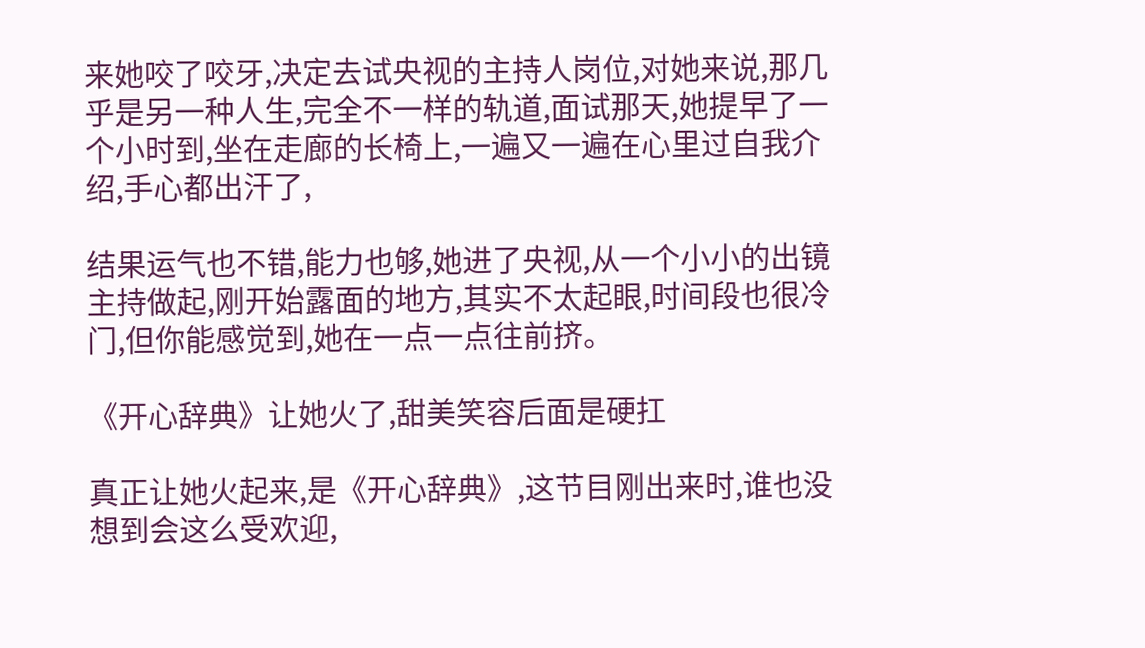来她咬了咬牙,决定去试央视的主持人岗位,对她来说,那几乎是另一种人生,完全不一样的轨道,面试那天,她提早了一个小时到,坐在走廊的长椅上,一遍又一遍在心里过自我介绍,手心都出汗了,

结果运气也不错,能力也够,她进了央视,从一个小小的出镜主持做起,刚开始露面的地方,其实不太起眼,时间段也很冷门,但你能感觉到,她在一点一点往前挤。

《开心辞典》让她火了,甜美笑容后面是硬扛

真正让她火起来,是《开心辞典》,这节目刚出来时,谁也没想到会这么受欢迎,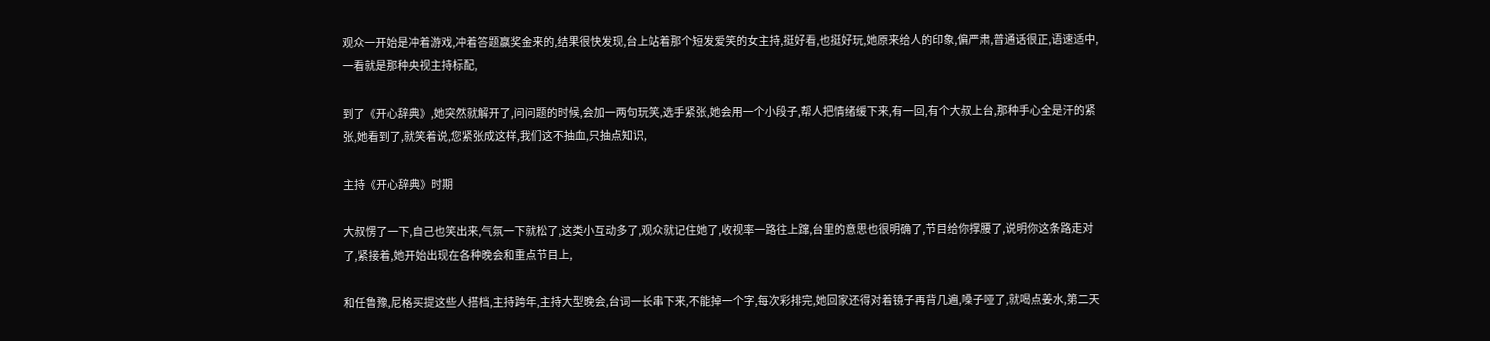观众一开始是冲着游戏,冲着答题赢奖金来的,结果很快发现,台上站着那个短发爱笑的女主持,挺好看,也挺好玩,她原来给人的印象,偏严肃,普通话很正,语速适中,一看就是那种央视主持标配,

到了《开心辞典》,她突然就解开了,问问题的时候,会加一两句玩笑,选手紧张,她会用一个小段子,帮人把情绪缓下来,有一回,有个大叔上台,那种手心全是汗的紧张,她看到了,就笑着说,您紧张成这样,我们这不抽血,只抽点知识,

主持《开心辞典》时期

大叔愣了一下,自己也笑出来,气氛一下就松了,这类小互动多了,观众就记住她了,收视率一路往上蹿,台里的意思也很明确了,节目给你撑腰了,说明你这条路走对了,紧接着,她开始出现在各种晚会和重点节目上,

和任鲁豫,尼格买提这些人搭档,主持跨年,主持大型晚会,台词一长串下来,不能掉一个字,每次彩排完,她回家还得对着镜子再背几遍,嗓子哑了,就喝点姜水,第二天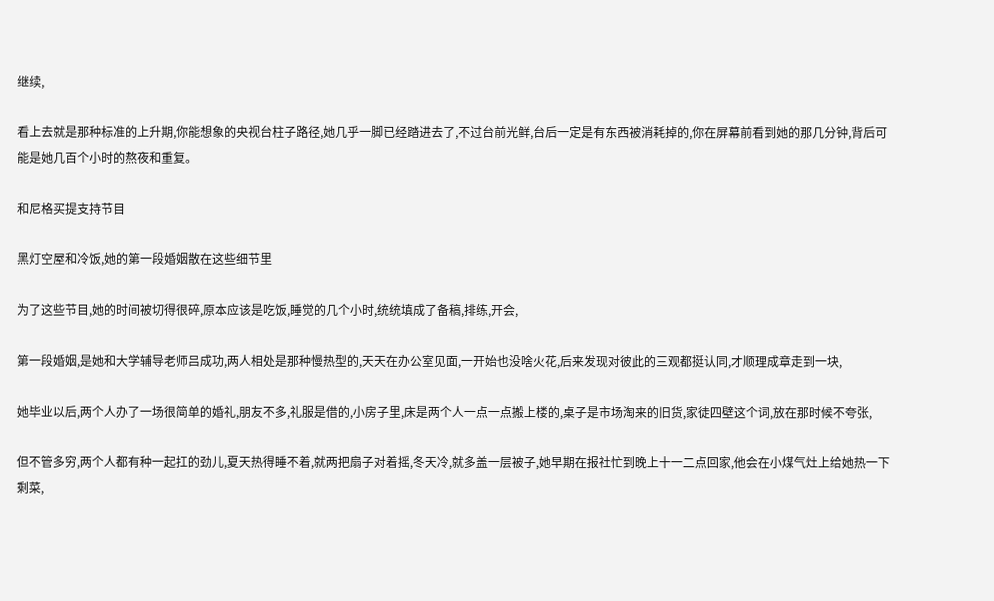继续,

看上去就是那种标准的上升期,你能想象的央视台柱子路径,她几乎一脚已经踏进去了,不过台前光鲜,台后一定是有东西被消耗掉的,你在屏幕前看到她的那几分钟,背后可能是她几百个小时的熬夜和重复。

和尼格买提支持节目

黑灯空屋和冷饭,她的第一段婚姻散在这些细节里

为了这些节目,她的时间被切得很碎,原本应该是吃饭,睡觉的几个小时,统统填成了备稿,排练,开会,

第一段婚姻,是她和大学辅导老师吕成功,两人相处是那种慢热型的,天天在办公室见面,一开始也没啥火花,后来发现对彼此的三观都挺认同,才顺理成章走到一块,

她毕业以后,两个人办了一场很简单的婚礼,朋友不多,礼服是借的,小房子里,床是两个人一点一点搬上楼的,桌子是市场淘来的旧货,家徒四壁这个词,放在那时候不夸张,

但不管多穷,两个人都有种一起扛的劲儿,夏天热得睡不着,就两把扇子对着摇,冬天冷,就多盖一层被子,她早期在报社忙到晚上十一二点回家,他会在小煤气灶上给她热一下剩菜,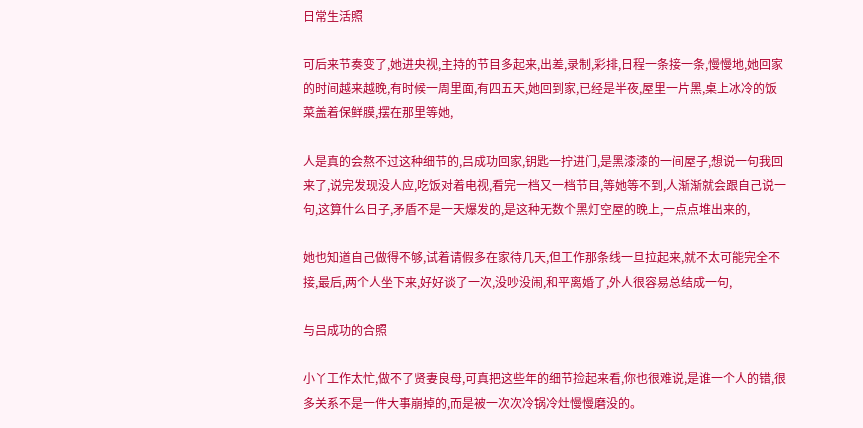日常生活照

可后来节奏变了,她进央视,主持的节目多起来,出差,录制,彩排,日程一条接一条,慢慢地,她回家的时间越来越晚,有时候一周里面,有四五天,她回到家,已经是半夜,屋里一片黑,桌上冰冷的饭菜盖着保鲜膜,摆在那里等她,

人是真的会熬不过这种细节的,吕成功回家,钥匙一拧进门,是黑漆漆的一间屋子,想说一句我回来了,说完发现没人应,吃饭对着电视,看完一档又一档节目,等她等不到,人渐渐就会跟自己说一句,这算什么日子,矛盾不是一天爆发的,是这种无数个黑灯空屋的晚上,一点点堆出来的,

她也知道自己做得不够,试着请假多在家待几天,但工作那条线一旦拉起来,就不太可能完全不接,最后,两个人坐下来,好好谈了一次,没吵没闹,和平离婚了,外人很容易总结成一句,

与吕成功的合照

小丫工作太忙,做不了贤妻良母,可真把这些年的细节捡起来看,你也很难说,是谁一个人的错,很多关系不是一件大事崩掉的,而是被一次次冷锅冷灶慢慢磨没的。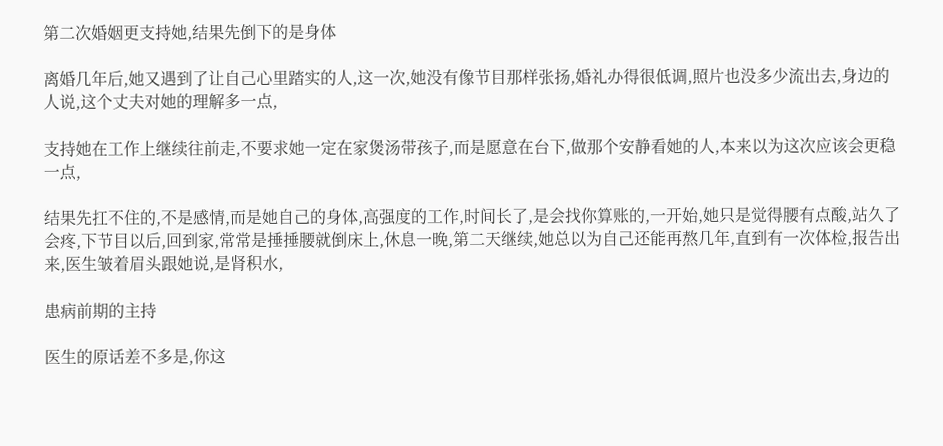第二次婚姻更支持她,结果先倒下的是身体

离婚几年后,她又遇到了让自己心里踏实的人,这一次,她没有像节目那样张扬,婚礼办得很低调,照片也没多少流出去,身边的人说,这个丈夫对她的理解多一点,

支持她在工作上继续往前走,不要求她一定在家煲汤带孩子,而是愿意在台下,做那个安静看她的人,本来以为这次应该会更稳一点,

结果先扛不住的,不是感情,而是她自己的身体,高强度的工作,时间长了,是会找你算账的,一开始,她只是觉得腰有点酸,站久了会疼,下节目以后,回到家,常常是捶捶腰就倒床上,休息一晚,第二天继续,她总以为自己还能再熬几年,直到有一次体检,报告出来,医生皱着眉头跟她说,是肾积水,

患病前期的主持

医生的原话差不多是,你这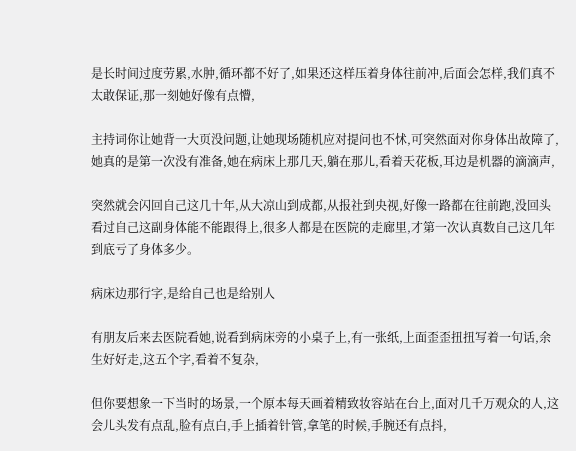是长时间过度劳累,水肿,循环都不好了,如果还这样压着身体往前冲,后面会怎样,我们真不太敢保证,那一刻她好像有点懵,

主持词你让她背一大页没问题,让她现场随机应对提问也不怵,可突然面对你身体出故障了,她真的是第一次没有准备,她在病床上那几天,躺在那儿,看着天花板,耳边是机器的滴滴声,

突然就会闪回自己这几十年,从大凉山到成都,从报社到央视,好像一路都在往前跑,没回头看过自己这副身体能不能跟得上,很多人都是在医院的走廊里,才第一次认真数自己这几年到底亏了身体多少。

病床边那行字,是给自己也是给别人

有朋友后来去医院看她,说看到病床旁的小桌子上,有一张纸,上面歪歪扭扭写着一句话,余生好好走,这五个字,看着不复杂,

但你要想象一下当时的场景,一个原本每天画着精致妆容站在台上,面对几千万观众的人,这会儿头发有点乱,脸有点白,手上插着针管,拿笔的时候,手腕还有点抖,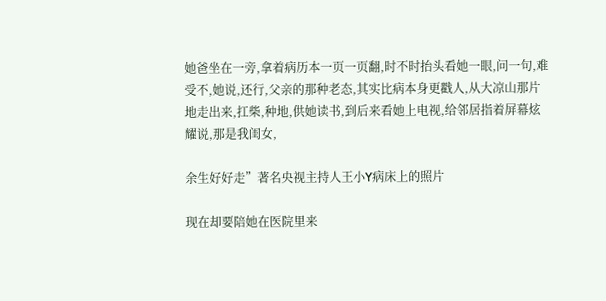她爸坐在一旁,拿着病历本一页一页翻,时不时抬头看她一眼,问一句,难受不,她说,还行,父亲的那种老态,其实比病本身更戳人,从大凉山那片地走出来,扛柴,种地,供她读书,到后来看她上电视,给邻居指着屏幕炫耀说,那是我闺女,

余生好好走”著名央视主持人王小Y病床上的照片

现在却要陪她在医院里来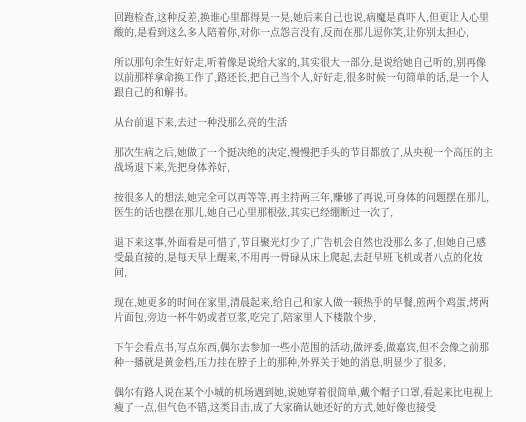回跑检查,这种反差,换谁心里都得晃一晃,她后来自己也说,病魔是真吓人,但更让人心里酸的,是看到这么多人陪着你,对你一点怨言没有,反而在那儿逗你笑,让你别太担心,

所以那句余生好好走,听着像是说给大家的,其实很大一部分,是说给她自己听的,别再像以前那样拿命换工作了,路还长,把自己当个人,好好走,很多时候一句简单的话,是一个人跟自己的和解书。

从台前退下来,去过一种没那么亮的生活

那次生病之后,她做了一个挺决绝的决定,慢慢把手头的节目都放了,从央视一个高压的主战场退下来,先把身体养好,

按很多人的想法,她完全可以再等等,再主持两三年,赚够了再说,可身体的问题摆在那儿,医生的话也摆在那儿,她自己心里那根弦,其实已经绷断过一次了,

退下来这事,外面看是可惜了,节目聚光灯少了,广告机会自然也没那么多了,但她自己感受最直接的,是每天早上醒来,不用再一骨碌从床上爬起,去赶早班飞机或者八点的化妆间,

现在,她更多的时间在家里,清晨起来,给自己和家人做一顿热乎的早餐,煎两个鸡蛋,烤两片面包,旁边一杯牛奶或者豆浆,吃完了,陪家里人下楼散个步,

下午会看点书,写点东西,偶尔去参加一些小范围的活动,做评委,做嘉宾,但不会像之前那种一播就是黄金档,压力挂在脖子上的那种,外界关于她的消息,明显少了很多,

偶尔有路人说在某个小城的机场遇到她,说她穿着很简单,戴个帽子口罩,看起来比电视上瘦了一点,但气色不错,这类目击,成了大家确认她还好的方式,她好像也接受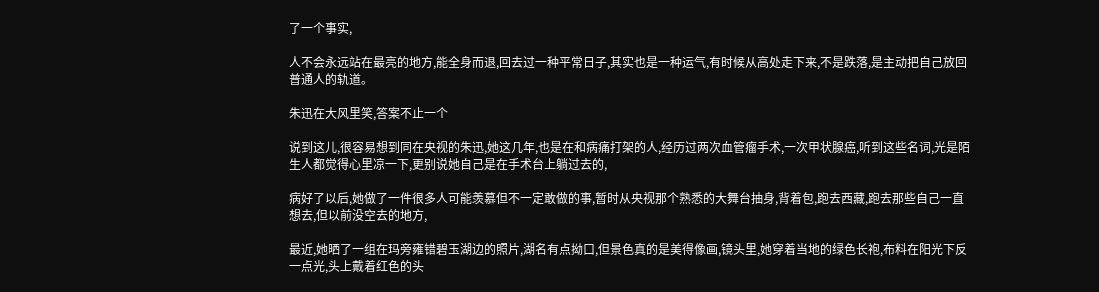了一个事实,

人不会永远站在最亮的地方,能全身而退,回去过一种平常日子,其实也是一种运气,有时候从高处走下来,不是跌落,是主动把自己放回普通人的轨道。

朱迅在大风里笑,答案不止一个

说到这儿,很容易想到同在央视的朱迅,她这几年,也是在和病痛打架的人,经历过两次血管瘤手术,一次甲状腺癌,听到这些名词,光是陌生人都觉得心里凉一下,更别说她自己是在手术台上躺过去的,

病好了以后,她做了一件很多人可能羡慕但不一定敢做的事,暂时从央视那个熟悉的大舞台抽身,背着包,跑去西藏,跑去那些自己一直想去,但以前没空去的地方,

最近,她晒了一组在玛旁雍错碧玉湖边的照片,湖名有点拗口,但景色真的是美得像画,镜头里,她穿着当地的绿色长袍,布料在阳光下反一点光,头上戴着红色的头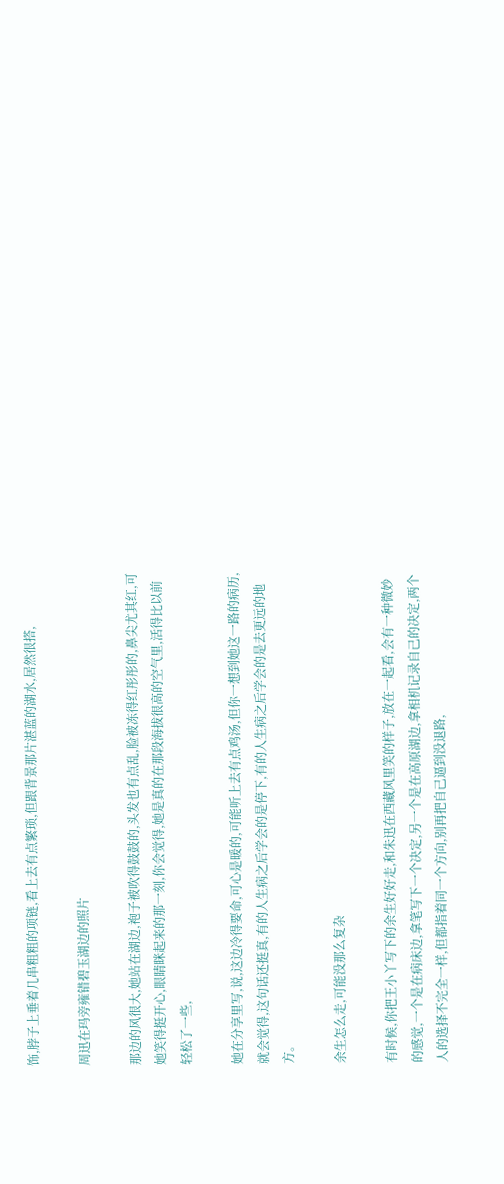饰,脖子上垂着几串粗粗的项链,看上去有点繁琐,但跟背景那片湛蓝的湖水,居然很搭,

周迅在玛旁雍错碧玉湖边的照片

那边的风很大,她站在湖边,袍子被吹得鼓鼓的,头发也有点乱,脸被冻得红彤彤的,鼻尖尤其红,可她笑得挺开心,眼睛眯起来的那一刻,你会觉得,她是真的在那段海拔很高的空气里,活得比以前轻松了一些,

她在分享里写,说,这边冷得要命,可心是暖的,可能听上去有点鸡汤,但你一想到她这一路的病历,就会觉得,这句话还挺真,有的人生病之后学会的是停下,有的人生病之后学会的是去更远的地方。

余生怎么走,可能没那么复杂

有时候,你把王小丫写下的余生好好走,和朱迅在西藏风里笑的样子,放在一起看,会有一种微妙的感觉,一个是在病床边,拿笔写下一个决定,另一个是在高原湖边,拿相机记录自己的决定,两个人的选择不完全一样,但都指着同一个方向,别再把自己逼到没退路,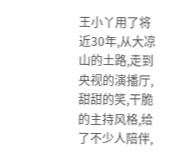王小丫用了将近30年,从大凉山的土路,走到央视的演播厅,甜甜的笑,干脆的主持风格,给了不少人陪伴,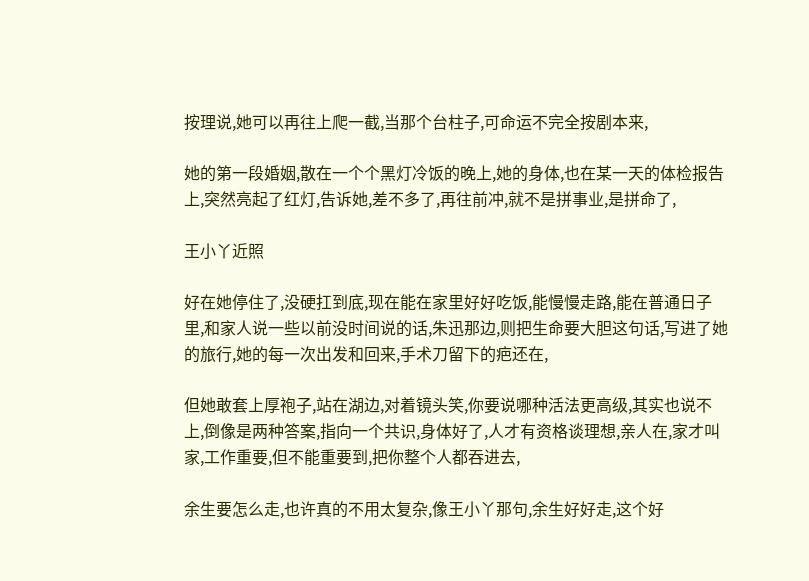按理说,她可以再往上爬一截,当那个台柱子,可命运不完全按剧本来,

她的第一段婚姻,散在一个个黑灯冷饭的晚上,她的身体,也在某一天的体检报告上,突然亮起了红灯,告诉她,差不多了,再往前冲,就不是拼事业,是拼命了,

王小丫近照

好在她停住了,没硬扛到底,现在能在家里好好吃饭,能慢慢走路,能在普通日子里,和家人说一些以前没时间说的话,朱迅那边,则把生命要大胆这句话,写进了她的旅行,她的每一次出发和回来,手术刀留下的疤还在,

但她敢套上厚袍子,站在湖边,对着镜头笑,你要说哪种活法更高级,其实也说不上,倒像是两种答案,指向一个共识,身体好了,人才有资格谈理想,亲人在,家才叫家,工作重要,但不能重要到,把你整个人都吞进去,

余生要怎么走,也许真的不用太复杂,像王小丫那句,余生好好走,这个好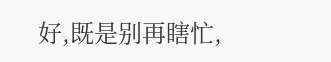好,既是别再瞎忙,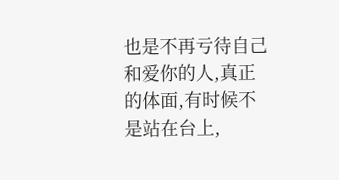也是不再亏待自己和爱你的人,真正的体面,有时候不是站在台上,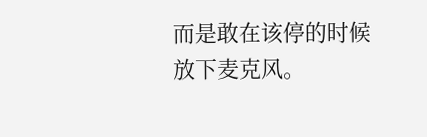而是敢在该停的时候放下麦克风。